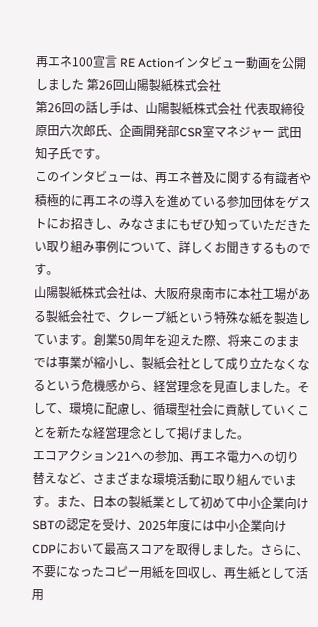再エネ100宣言 RE Actionインタビュー動画を公開しました 第26回山陽製紙株式会社
第26回の話し手は、山陽製紙株式会社 代表取締役 原田六次郎氏、企画開発部CSR室マネジャー 武田知子氏です。
このインタビューは、再エネ普及に関する有識者や 積極的に再エネの導入を進めている参加団体をゲストにお招きし、みなさまにもぜひ知っていただきたい取り組み事例について、詳しくお聞きするものです。
山陽製紙株式会社は、大阪府泉南市に本社工場がある製紙会社で、クレープ紙という特殊な紙を製造しています。創業50周年を迎えた際、将来このままでは事業が縮小し、製紙会社として成り立たなくなるという危機感から、経営理念を見直しました。そして、環境に配慮し、循環型社会に貢献していくことを新たな経営理念として掲げました。
エコアクション21への参加、再エネ電力への切り替えなど、さまざまな環境活動に取り組んでいます。また、日本の製紙業として初めて中小企業向けSBTの認定を受け、2025年度には中小企業向けCDPにおいて最高スコアを取得しました。さらに、不要になったコピー用紙を回収し、再生紙として活用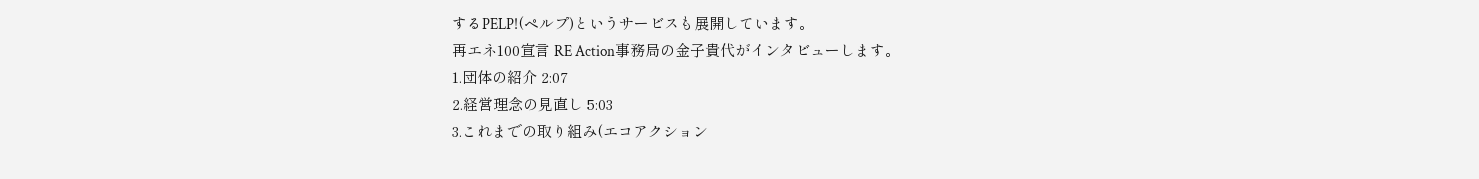するPELP!(ペルプ)というサービスも展開しています。
再エネ100宣言 RE Action事務局の金子貴代がインタビューします。
1.団体の紹介 2:07
2.経営理念の見直し 5:03
3.これまでの取り組み(エコアクション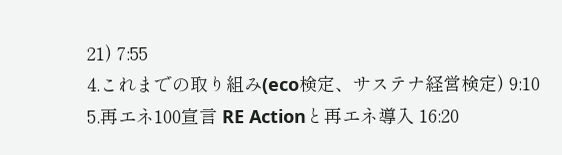21) 7:55
4.これまでの取り組み(eco検定、サステナ経営検定) 9:10
5.再エネ100宣言 RE Actionと再エネ導入 16:20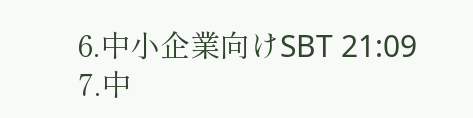6.中小企業向けSBT 21:09
7.中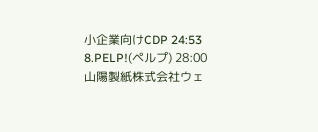小企業向けCDP 24:53
8.PELP!(ペルプ) 28:00
山陽製紙株式会社ウェ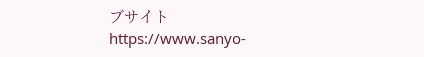ブサイト
https://www.sanyo-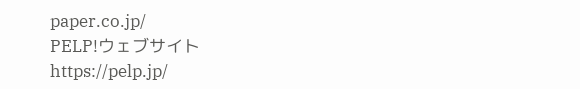paper.co.jp/
PELP!ウェブサイト
https://pelp.jp/